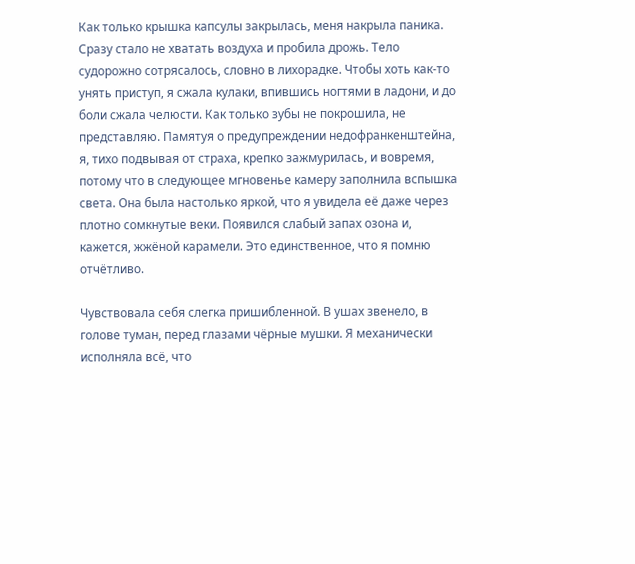Как только крышка капсулы закрылась, меня накрыла паника. Сразу стало не хватать воздуха и пробила дрожь. Тело судорожно сотрясалось, словно в лихорадке. Чтобы хоть как-то унять приступ, я сжала кулаки, впившись ногтями в ладони, и до боли сжала челюсти. Как только зубы не покрошила, не представляю. Памятуя о предупреждении недофранкенштейна, я, тихо подвывая от страха, крепко зажмурилась, и вовремя, потому что в следующее мгновенье камеру заполнила вспышка света. Она была настолько яркой, что я увидела её даже через плотно сомкнутые веки. Появился слабый запах озона и, кажется, жжёной карамели. Это единственное, что я помню отчётливо.

Чувствовала себя слегка пришибленной. В ушах звенело, в голове туман, перед глазами чёрные мушки. Я механически исполняла всё, что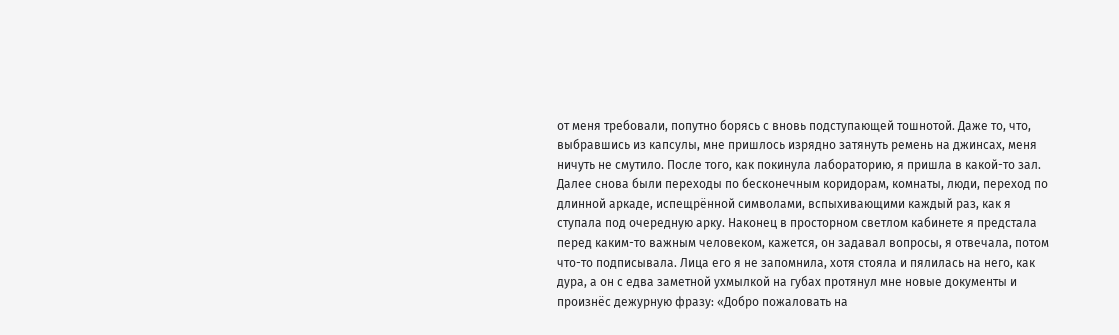от меня требовали, попутно борясь с вновь подступающей тошнотой. Даже то, что, выбравшись из капсулы, мне пришлось изрядно затянуть ремень на джинсах, меня ничуть не смутило. После того, как покинула лабораторию, я пришла в какой-то зал. Далее снова были переходы по бесконечным коридорам, комнаты, люди, переход по длинной аркаде, испещрённой символами, вспыхивающими каждый раз, как я ступала под очередную арку. Наконец в просторном светлом кабинете я предстала перед каким-то важным человеком, кажется, он задавал вопросы, я отвечала, потом что-то подписывала. Лица его я не запомнила, хотя стояла и пялилась на него, как дура, а он с едва заметной ухмылкой на губах протянул мне новые документы и произнёс дежурную фразу: «Добро пожаловать на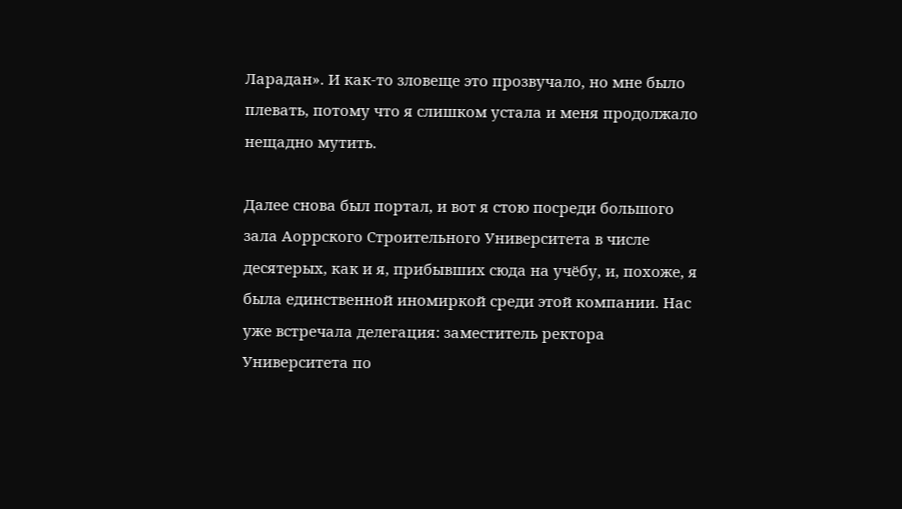Ларадан». И как-то зловеще это прозвучало, но мне было плевать, потому что я слишком устала и меня продолжало нещадно мутить.

Далее снова был портал, и вот я стою посреди большого зала Аоррского Строительного Университета в числе десятерых, как и я, прибывших сюда на учёбу, и, похоже, я была единственной иномиркой среди этой компании. Нас уже встречала делегация: заместитель ректора Университета по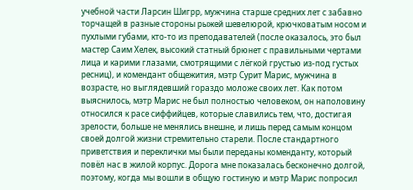учебной части Ларсин Шигрр, мужчина старше средних лет с забавно торчащей в разные стороны рыжей шевелюрой, крючковатым носом и пухлыми губами, кто-то из преподавателей (после оказалось, это был мастер Саим Хелек, высокий статный брюнет с правильными чертами лица и карими глазами, смотрящими с лёгкой грустью из-под густых ресниц), и комендант общежития, мэтр Сурит Марис, мужчина в возрасте, но выглядевший гораздо моложе своих лет. Как потом выяснилось, мэтр Марис не был полностью человеком, он наполовину относился к расе сиффийцев, которые славились тем, что, достигая зрелости, больше не менялись внешне, и лишь перед самым концом своей долгой жизни стремительно старели. После стандартного приветствия и переклички мы были переданы коменданту, который повёл нас в жилой корпус. Дорога мне показалась бесконечно долгой, поэтому, когда мы вошли в общую гостиную и мэтр Марис попросил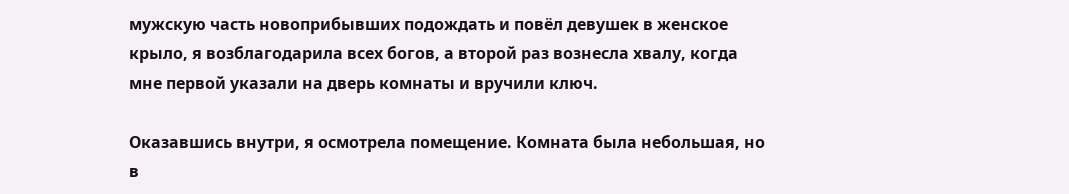мужскую часть новоприбывших подождать и повёл девушек в женское крыло, я возблагодарила всех богов, а второй раз вознесла хвалу, когда мне первой указали на дверь комнаты и вручили ключ.

Оказавшись внутри, я осмотрела помещение. Комната была небольшая, но в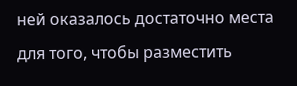ней оказалось достаточно места для того, чтобы разместить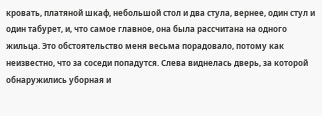кровать, платяной шкаф, небольшой стол и два стула, вернее, один стул и один табурет, и, что самое главное, она была рассчитана на одного жильца. Это обстоятельство меня весьма порадовало, потому как неизвестно, что за соседи попадутся. Слева виднелась дверь, за которой обнаружились уборная и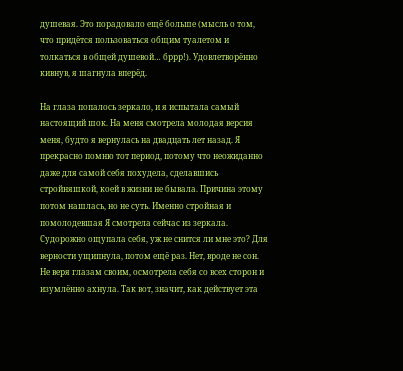душевая. Это порадовало ещё больше (мысль о том, что придётся пользоваться общим туалетом и толкаться в общей душевой… бррр!). Удовлетворённо кивнув, я шагнула вперёд.

На глаза попалось зеркало, и я испытала самый настоящий шок. На меня смотрела молодая версия меня, будто я вернулась на двадцать лет назад. Я прекрасно помню тот период, потому что неожиданно даже для самой себя похудела, сделавшись стройняшкой, коей в жизни не бывала. Причина этому потом нашлась, но не суть. Именно стройная и помолодевшая Я смотрела сейчас из зеркала. Судорожно ощупала себя, уж не снится ли мне это? Для верности ущипнула, потом ещё раз. Нет, вроде не сон. Не веря глазам своим, осмотрела себя со всех сторон и изумлённо ахнула. Так вот, значит, как действует эта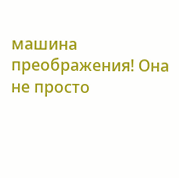машина преображения! Она не просто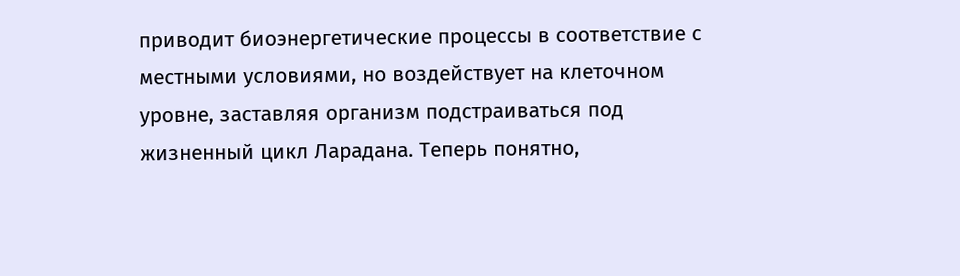приводит биоэнергетические процессы в соответствие с местными условиями, но воздействует на клеточном уровне, заставляя организм подстраиваться под жизненный цикл Ларадана. Теперь понятно,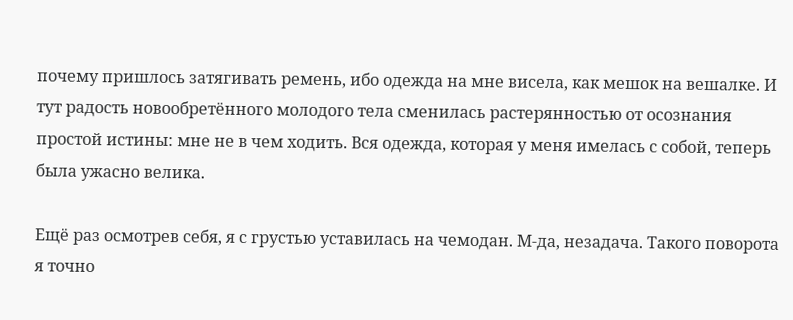почему пришлось затягивать ремень, ибо одежда на мне висела, как мешок на вешалке. И тут радость новообретённого молодого тела сменилась растерянностью от осознания простой истины: мне не в чем ходить. Вся одежда, которая у меня имелась с собой, теперь была ужасно велика.

Ещё раз осмотрев себя, я с грустью уставилась на чемодан. М-да, незадача. Такого поворота я точно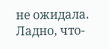не ожидала. Ладно, что-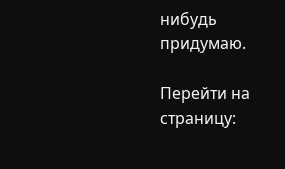нибудь придумаю.

Перейти на страницу: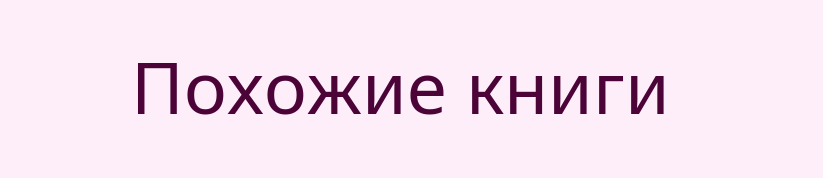Похожие книги